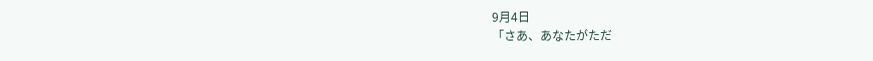9月4日
「さあ、あなたがただ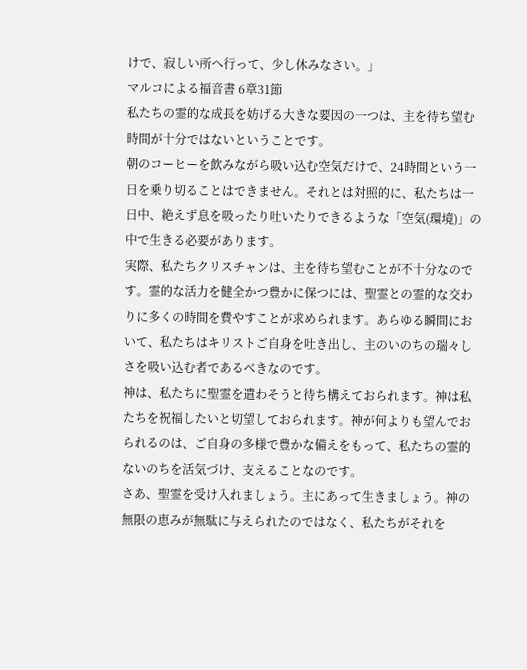けで、寂しい所へ行って、少し休みなさい。」
マルコによる福音書 6章31節
私たちの霊的な成長を妨げる大きな要因の一つは、主を待ち望む時間が十分ではないということです。
朝のコーヒーを飲みながら吸い込む空気だけで、24時間という一日を乗り切ることはできません。それとは対照的に、私たちは一日中、絶えず息を吸ったり吐いたりできるような「空気(環境)」の中で生きる必要があります。
実際、私たちクリスチャンは、主を待ち望むことが不十分なのです。霊的な活力を健全かつ豊かに保つには、聖霊との霊的な交わりに多くの時間を費やすことが求められます。あらゆる瞬間において、私たちはキリストご自身を吐き出し、主のいのちの瑞々しさを吸い込む者であるべきなのです。
神は、私たちに聖霊を遣わそうと待ち構えておられます。神は私たちを祝福したいと切望しておられます。神が何よりも望んでおられるのは、ご自身の多様で豊かな備えをもって、私たちの霊的ないのちを活気づけ、支えることなのです。
さあ、聖霊を受け入れましょう。主にあって生きましょう。神の無限の恵みが無駄に与えられたのではなく、私たちがそれを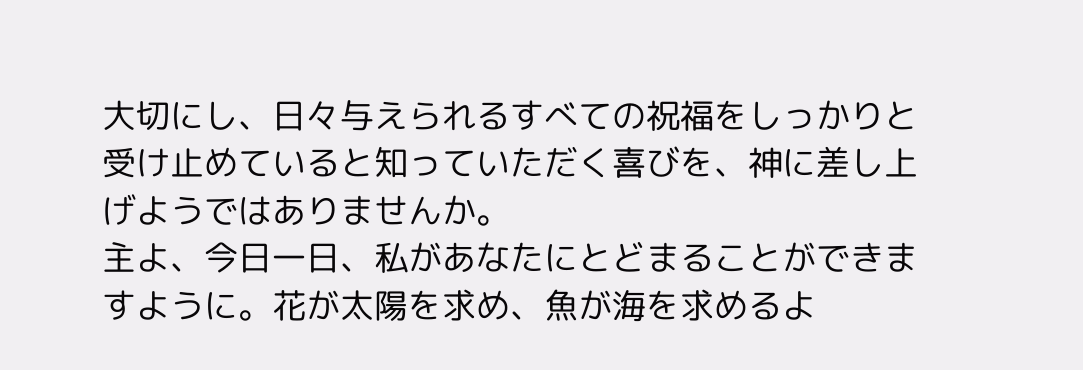大切にし、日々与えられるすべての祝福をしっかりと受け止めていると知っていただく喜びを、神に差し上げようではありませんか。
主よ、今日一日、私があなたにとどまることができますように。花が太陽を求め、魚が海を求めるよ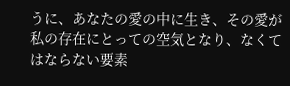うに、あなたの愛の中に生き、その愛が私の存在にとっての空気となり、なくてはならない要素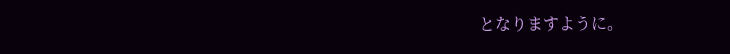となりますように。